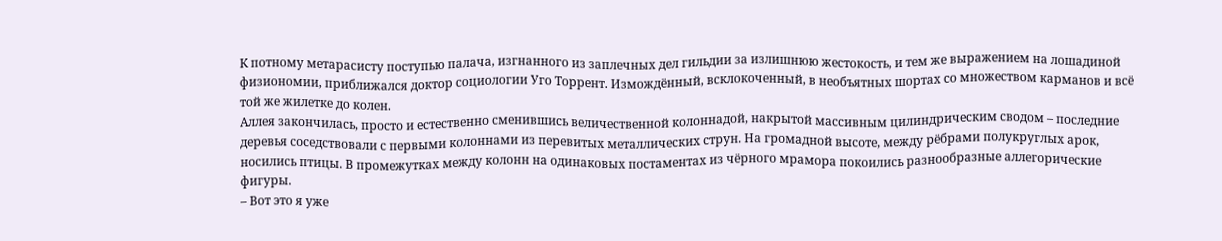К потному метарасисту поступью палача, изгнанного из заплечных дел гильдии за излишнюю жестокость, и тем же выражением на лошадиной физиономии, приближался доктор социологии Уго Торрент. Измождённый, всклокоченный, в необъятных шортах со множеством карманов и всё той же жилетке до колен.
Аллея закончилась, просто и естественно сменившись величественной колоннадой, накрытой массивным цилиндрическим сводом – последние деревья соседствовали с первыми колоннами из перевитых металлических струн. На громадной высоте, между рёбрами полукруглых арок, носились птицы. В промежутках между колонн на одинаковых постаментах из чёрного мрамора покоились разнообразные аллегорические фигуры.
– Вот это я уже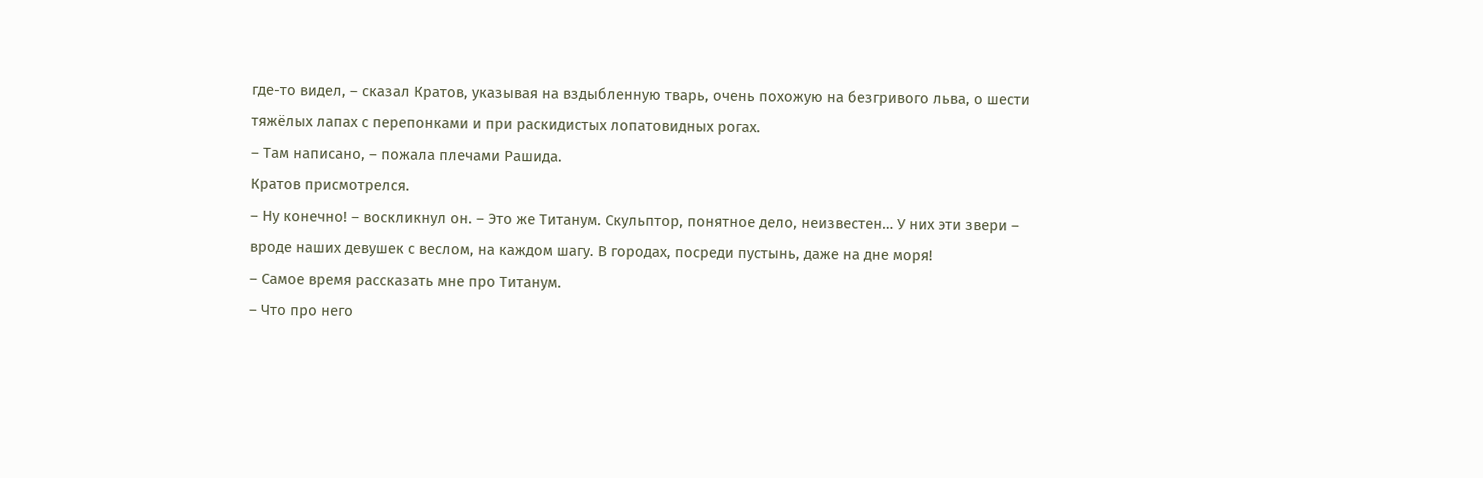где-то видел, – сказал Кратов, указывая на вздыбленную тварь, очень похожую на безгривого льва, о шести тяжёлых лапах с перепонками и при раскидистых лопатовидных рогах.
– Там написано, – пожала плечами Рашида.
Кратов присмотрелся.
– Ну конечно! – воскликнул он. – Это же Титанум. Скульптор, понятное дело, неизвестен… У них эти звери – вроде наших девушек с веслом, на каждом шагу. В городах, посреди пустынь, даже на дне моря!
– Самое время рассказать мне про Титанум.
– Что про него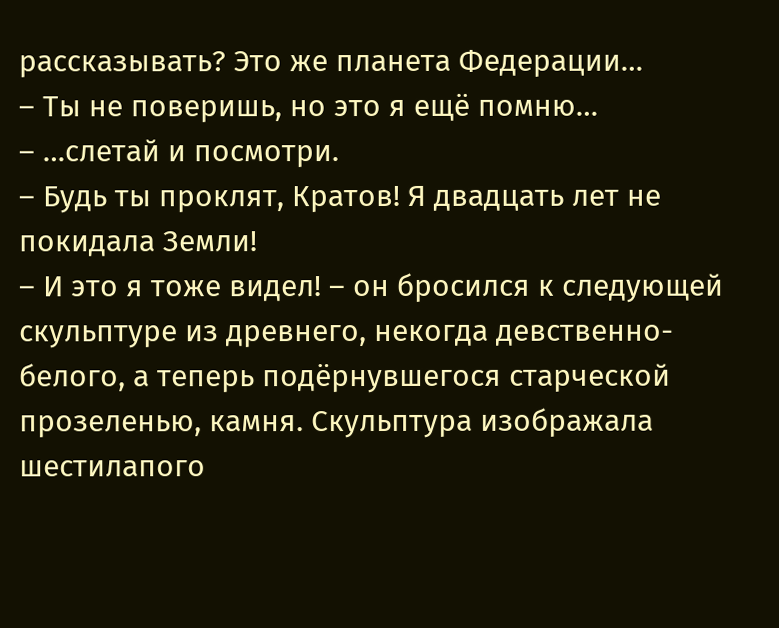рассказывать? Это же планета Федерации…
– Ты не поверишь, но это я ещё помню…
– …слетай и посмотри.
– Будь ты проклят, Кратов! Я двадцать лет не покидала Земли!
– И это я тоже видел! – он бросился к следующей скульптуре из древнего, некогда девственно-белого, а теперь подёрнувшегося старческой прозеленью, камня. Скульптура изображала шестилапого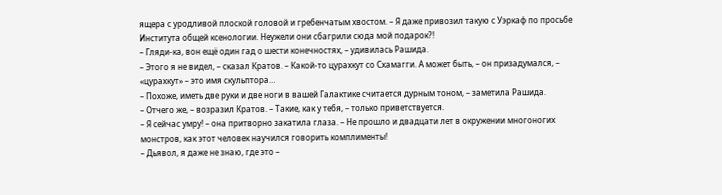ящера с уродливой плоской головой и гребенчатым хвостом. – Я даже привозил такую с Уэркаф по просьбе Института общей ксенологии. Неужели они сбагрили сюда мой подарок?!
– Гляди-ка, вон ещё один гад о шести конечностях, – удивилась Рашида.
– Этого я не видел, – сказал Кратов. – Какой-то цурахкут со Схамагги. А может быть, – он призадумался, – «цурахкут» – это имя скульптора…
– Похоже, иметь две руки и две ноги в вашей Галактике считается дурным тоном, – заметила Рашида.
– Отчего же, – возразил Кратов. – Такие, как у тебя, – только приветствуется.
– Я сейчас умру! – она притворно закатила глаза. – Не прошло и двадцати лет в окружении многоногих монстров, как этот человек научился говорить комплименты!
– Дьявол, я даже не знаю, где это –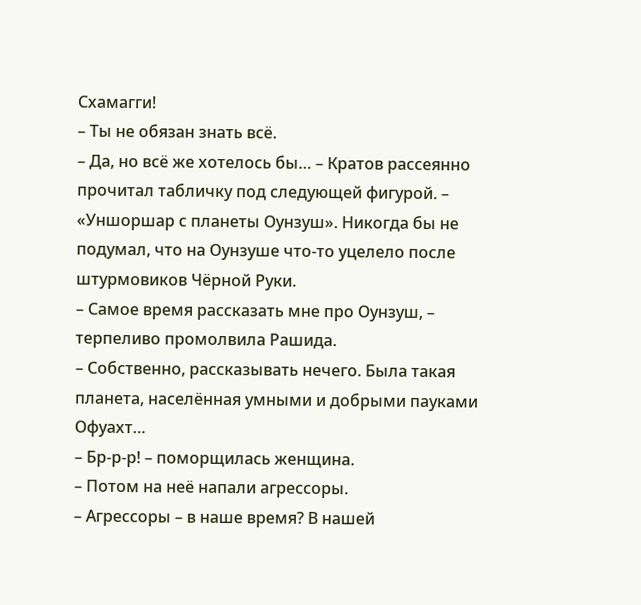Схамагги!
– Ты не обязан знать всё.
– Да, но всё же хотелось бы… – Кратов рассеянно прочитал табличку под следующей фигурой. – «Уншоршар с планеты Оунзуш». Никогда бы не подумал, что на Оунзуше что-то уцелело после штурмовиков Чёрной Руки.
– Самое время рассказать мне про Оунзуш, – терпеливо промолвила Рашида.
– Собственно, рассказывать нечего. Была такая планета, населённая умными и добрыми пауками Офуахт…
– Бр-р-р! – поморщилась женщина.
– Потом на неё напали агрессоры.
– Агрессоры – в наше время? В нашей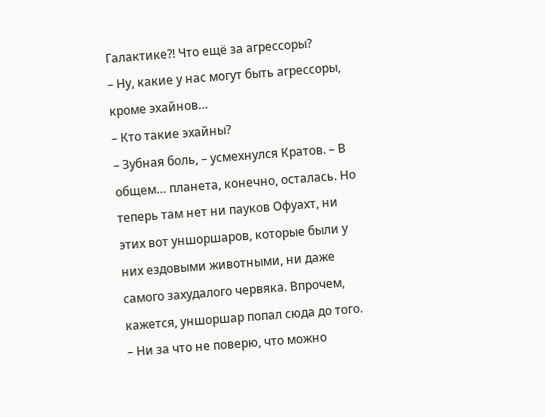Галактике?! Что ещё за агрессоры?
– Ну, какие у нас могут быть агрессоры, кроме эхайнов…
– Кто такие эхайны?
– Зубная боль, – усмехнулся Кратов. – В общем… планета, конечно, осталась. Но теперь там нет ни пауков Офуахт, ни этих вот уншоршаров, которые были у них ездовыми животными, ни даже самого захудалого червяка. Впрочем, кажется, уншоршар попал сюда до того.
– Ни за что не поверю, что можно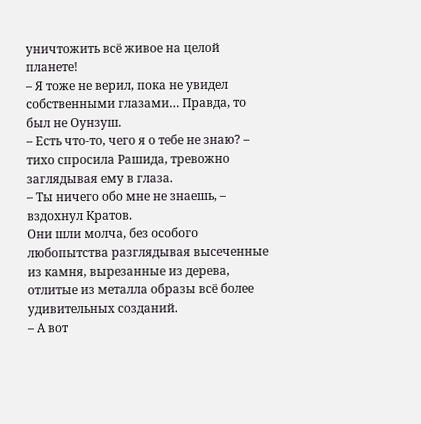уничтожить всё живое на целой планете!
– Я тоже не верил, пока не увидел собственными глазами… Правда, то был не Оунзуш.
– Есть что-то, чего я о тебе не знаю? – тихо спросила Рашида, тревожно заглядывая ему в глаза.
– Ты ничего обо мне не знаешь, – вздохнул Кратов.
Они шли молча, без особого любопытства разглядывая высеченные из камня, вырезанные из дерева, отлитые из металла образы всё более удивительных созданий.
– А вот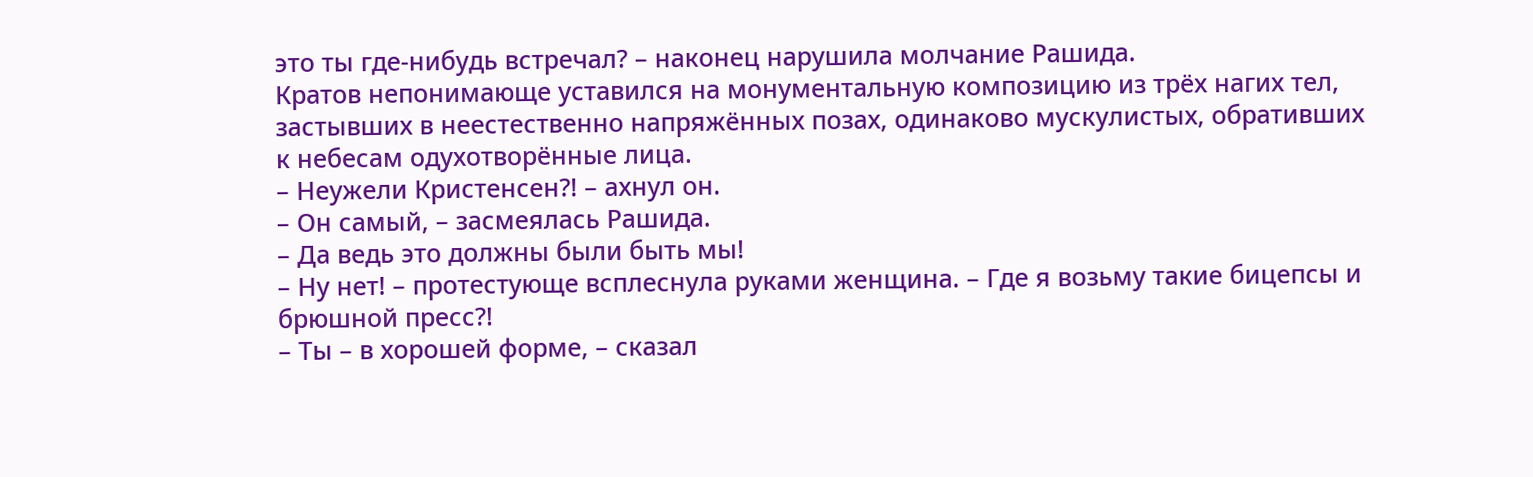это ты где-нибудь встречал? – наконец нарушила молчание Рашида.
Кратов непонимающе уставился на монументальную композицию из трёх нагих тел, застывших в неестественно напряжённых позах, одинаково мускулистых, обративших к небесам одухотворённые лица.
– Неужели Кристенсен?! – ахнул он.
– Он самый, – засмеялась Рашида.
– Да ведь это должны были быть мы!
– Ну нет! – протестующе всплеснула руками женщина. – Где я возьму такие бицепсы и брюшной пресс?!
– Ты – в хорошей форме, – сказал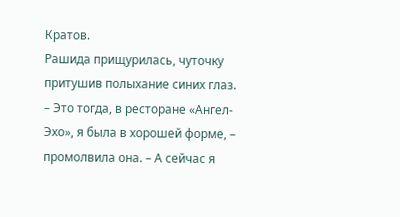Кратов.
Рашида прищурилась, чуточку притушив полыхание синих глаз.
– Это тогда, в ресторане «Ангел-Эхо», я была в хорошей форме, – промолвила она. – А сейчас я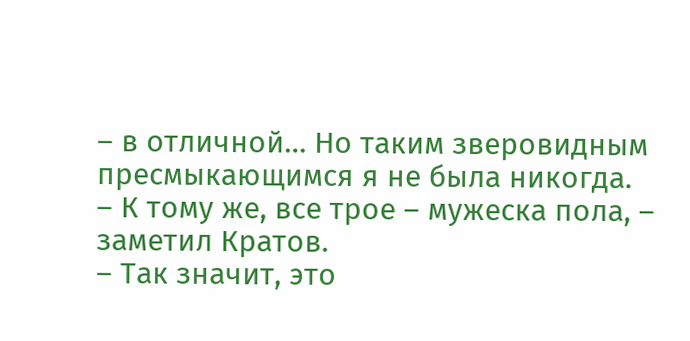– в отличной… Но таким зверовидным пресмыкающимся я не была никогда.
– К тому же, все трое – мужеска пола, – заметил Кратов.
– Так значит, это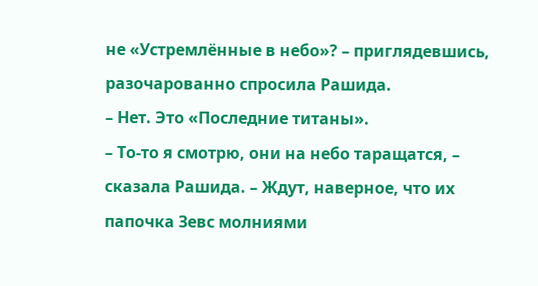не «Устремлённые в небо»? – приглядевшись, разочарованно спросила Рашида.
– Нет. Это «Последние титаны».
– То-то я смотрю, они на небо таращатся, – сказала Рашида. – Ждут, наверное, что их папочка Зевс молниями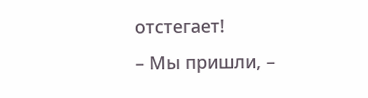отстегает!
– Мы пришли, –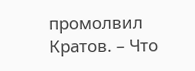промолвил Кратов. – Что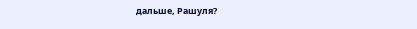дальше, Рашуля?